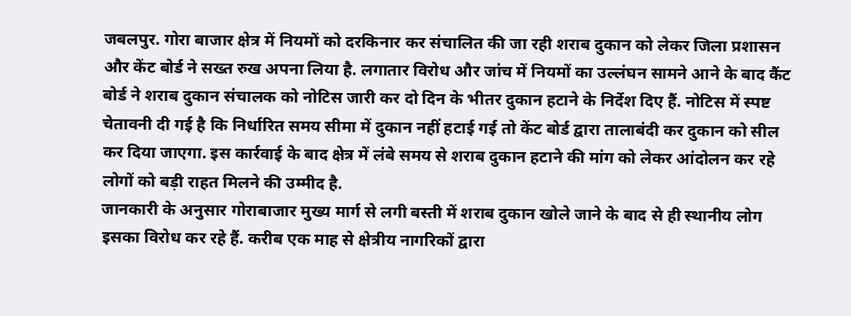जबलपुर. गोरा बाजार क्षेत्र में नियमों को दरकिनार कर संचालित की जा रही शराब दुकान को लेकर जिला प्रशासन और केंट बोर्ड ने सख्त रुख अपना लिया है. लगातार विरोध और जांच में नियमों का उल्लंघन सामने आने के बाद कैंट बोर्ड ने शराब दुकान संचालक को नोटिस जारी कर दो दिन के भीतर दुकान हटाने के निर्देश दिए हैं. नोटिस में स्पष्ट चेतावनी दी गई है कि निर्धारित समय सीमा में दुकान नहीं हटाई गई तो केंट बोर्ड द्वारा तालाबंदी कर दुकान को सील कर दिया जाएगा. इस कार्रवाई के बाद क्षेत्र में लंबे समय से शराब दुकान हटाने की मांग को लेकर आंदोलन कर रहे लोगों को बड़ी राहत मिलने की उम्मीद है.
जानकारी के अनुसार गोराबाजार मुख्य मार्ग से लगी बस्ती में शराब दुकान खोले जाने के बाद से ही स्थानीय लोग इसका विरोध कर रहे हैं. करीब एक माह से क्षेत्रीय नागरिकों द्वारा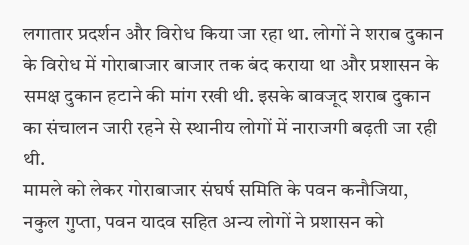लगातार प्रदर्शन और विरोध किया जा रहा था. लोगों ने शराब दुकान के विरोध में गोराबाजार बाजार तक बंद कराया था और प्रशासन के समक्ष दुकान हटाने की मांग रखी थी. इसके बावजूद शराब दुकान का संचालन जारी रहने से स्थानीय लोगों में नाराजगी बढ़ती जा रही थी.
मामले को लेकर गोराबाजार संघर्ष समिति के पवन कनौजिया, नकुल गुप्ता, पवन यादव सहित अन्य लोगों ने प्रशासन को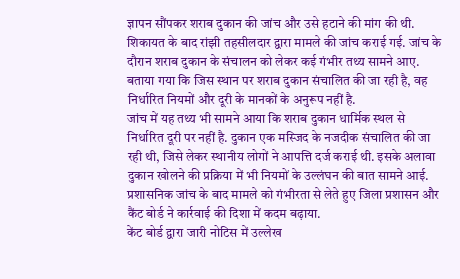ज्ञापन सौंपकर शराब दुकान की जांच और उसे हटाने की मांग की थी. शिकायत के बाद रांझी तहसीलदार द्वारा मामले की जांच कराई गई. जांच के दौरान शराब दुकान के संचालन को लेकर कई गंभीर तथ्य सामने आए. बताया गया कि जिस स्थान पर शराब दुकान संचालित की जा रही है, वह निर्धारित नियमों और दूरी के मानकों के अनुरूप नहीं है.
जांच में यह तथ्य भी सामने आया कि शराब दुकान धार्मिक स्थल से निर्धारित दूरी पर नहीं है. दुकान एक मस्जिद के नजदीक संचालित की जा रही थी, जिसे लेकर स्थानीय लोगों ने आपत्ति दर्ज कराई थी. इसके अलावा दुकान खोलने की प्रक्रिया में भी नियमों के उल्लंघन की बात सामने आई. प्रशासनिक जांच के बाद मामले को गंभीरता से लेते हुए जिला प्रशासन और कैंट बोर्ड ने कार्रवाई की दिशा में कदम बढ़ाया.
केंट बोर्ड द्वारा जारी नोटिस में उल्लेख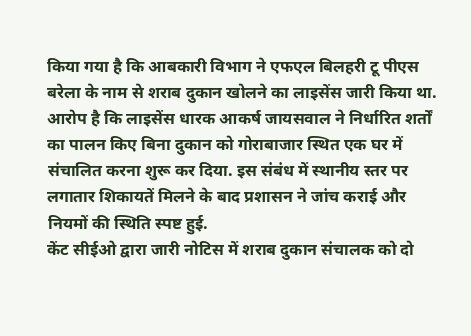किया गया है कि आबकारी विभाग ने एफएल बिलहरी टू पीएस बरेला के नाम से शराब दुकान खोलने का लाइसेंस जारी किया था. आरोप है कि लाइसेंस धारक आकर्ष जायसवाल ने निर्धारित शर्तों का पालन किए बिना दुकान को गोराबाजार स्थित एक घर में संचालित करना शुरू कर दिया. इस संबंध में स्थानीय स्तर पर लगातार शिकायतें मिलने के बाद प्रशासन ने जांच कराई और नियमों की स्थिति स्पष्ट हुई.
केंट सीईओ द्वारा जारी नोटिस में शराब दुकान संचालक को दो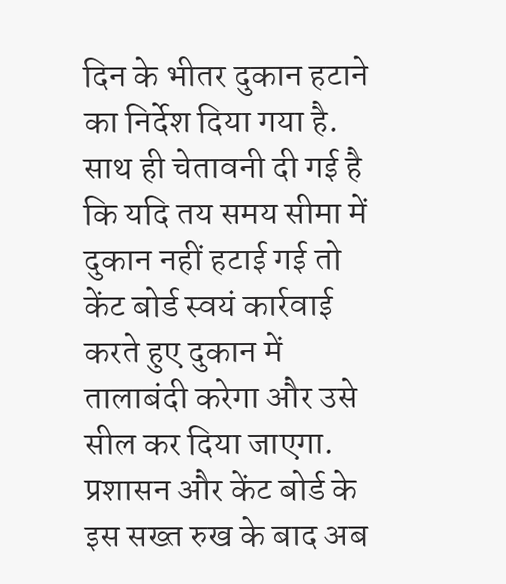दिन के भीतर दुकान हटाने का निर्देश दिया गया है. साथ ही चेतावनी दी गई है कि यदि तय समय सीमा में दुकान नहीं हटाई गई तो केंट बोर्ड स्वयं कार्रवाई करते हुए दुकान में तालाबंदी करेगा और उसे सील कर दिया जाएगा. प्रशासन और केंट बोर्ड के इस सख्त रुख के बाद अब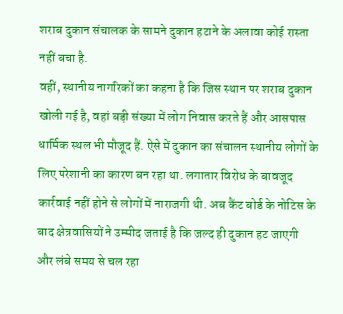शराब दुकान संचालक के सामने दुकान हटाने के अलावा कोई रास्ता नहीं बचा है.
वहीं, स्थानीय नागरिकों का कहना है कि जिस स्थान पर शराब दुकान खोली गई है, वहां बड़ी संख्या में लोग निवास करते हैं और आसपास धार्मिक स्थल भी मौजूद हैं. ऐसे में दुकान का संचालन स्थानीय लोगों के लिए परेशानी का कारण बन रहा था. लगातार विरोध के बावजूद कार्रवाई नहीं होने से लोगों में नाराजगी थी. अब कैंट बोर्ड के नोटिस के बाद क्षेत्रवासियों ने उम्मीद जताई है कि जल्द ही दुकान हट जाएगी और लंबे समय से चल रहा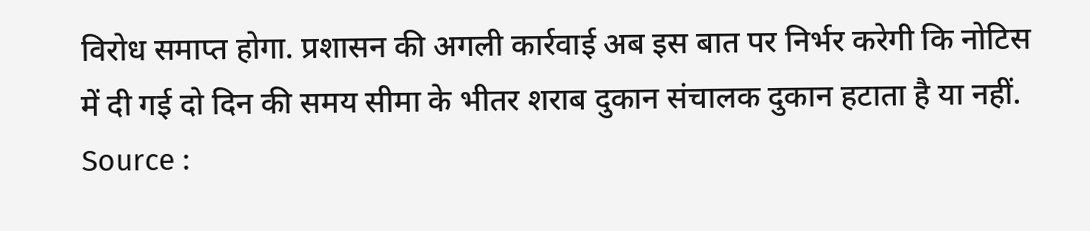विरोध समाप्त होगा. प्रशासन की अगली कार्रवाई अब इस बात पर निर्भर करेगी कि नोटिस में दी गई दो दिन की समय सीमा के भीतर शराब दुकान संचालक दुकान हटाता है या नहीं.
Source :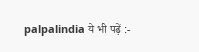palpalindia ये भी पढ़ें :-